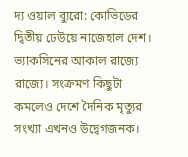দ্য ওয়াল ব্যুরো: কোভিডের দ্বিতীয় ঢেউয়ে নাজেহাল দেশ। ভ্যাকসিনের আকাল রাজ্যে রাজ্যে। সংক্রমণ কিছুটা কমলেও দেশে দৈনিক মৃত্যুর সংখ্যা এখনও উদ্বেগজনক।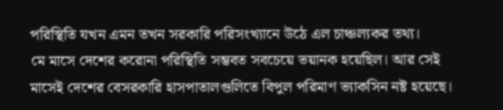পরিস্থিতি যখন এমন তখন সরকারি পরিসংখ্যানে উঠে এল চাঞ্চল্যকর তথ্য।
মে মাসে দেশের করোনা পরিস্থিতি সম্ভবত সবচেয়ে ভয়ানক হয়েছিল। আর সেই মাসেই দেশের বেসরকারি হাসপাতালগুলিতে বিপুল পরিমাণ ভ্যাকসিন নষ্ট হয়েছে।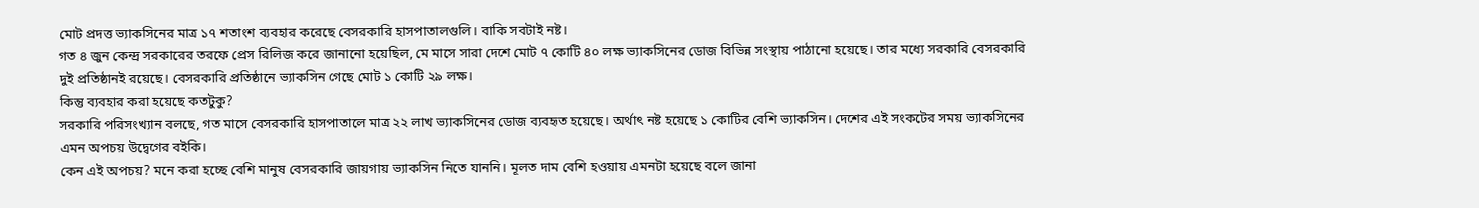মোট প্রদত্ত ভ্যাকসিনের মাত্র ১৭ শতাংশ ব্যবহার করেছে বেসরকারি হাসপাতালগুলি। বাকি সবটাই নষ্ট।
গত ৪ জুন কেন্দ্র সরকারের তরফে প্রেস রিলিজ করে জানানো হয়েছিল, মে মাসে সারা দেশে মোট ৭ কোটি ৪০ লক্ষ ভ্যাকসিনের ডোজ বিভিন্ন সংস্থায় পাঠানো হয়েছে। তার মধ্যে সরকারি বেসরকারি দুই প্রতিষ্ঠানই রয়েছে। বেসরকারি প্রতিষ্ঠানে ভ্যাকসিন গেছে মোট ১ কোটি ২৯ লক্ষ।
কিন্তু ব্যবহার করা হয়েছে কতটুকু?
সরকারি পরিসংখ্যান বলছে, গত মাসে বেসরকারি হাসপাতালে মাত্র ২২ লাখ ভ্যাকসিনের ডোজ ব্যবহৃত হয়েছে। অর্থাৎ নষ্ট হয়েছে ১ কোটির বেশি ভ্যাকসিন। দেশের এই সংকটের সময় ভ্যাকসিনের এমন অপচয় উদ্বেগের বইকি।
কেন এই অপচয়? মনে করা হচ্ছে বেশি মানুষ বেসরকারি জায়গায় ভ্যাকসিন নিতে যাননি। মূলত দাম বেশি হওয়ায় এমনটা হয়েছে বলে জানা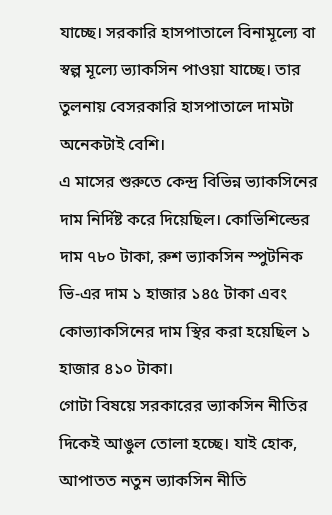যাচ্ছে। সরকারি হাসপাতালে বিনামূল্যে বা স্বল্প মূল্যে ভ্যাকসিন পাওয়া যাচ্ছে। তার তুলনায় বেসরকারি হাসপাতালে দামটা অনেকটাই বেশি।
এ মাসের শুরুতে কেন্দ্র বিভিন্ন ভ্যাকসিনের দাম নির্দিষ্ট করে দিয়েছিল। কোভিশিল্ডের দাম ৭৮০ টাকা, রুশ ভ্যাকসিন স্পুটনিক ভি-এর দাম ১ হাজার ১৪৫ টাকা এবং কোভ্যাকসিনের দাম স্থির করা হয়েছিল ১ হাজার ৪১০ টাকা।
গোটা বিষয়ে সরকারের ভ্যাকসিন নীতির দিকেই আঙুল তোলা হচ্ছে। যাই হোক, আপাতত নতুন ভ্যাকসিন নীতি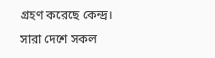গ্রহণ করেছে কেন্দ্র। সারা দেশে সকল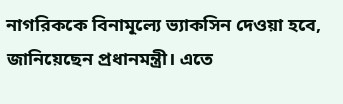নাগরিককে বিনামূল্যে ভ্যাকসিন দেওয়া হবে, জানিয়েছেন প্রধানমন্ত্রী। এতে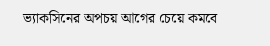ভ্যাকসিনের অপচয় আগের চেয়ে কমবে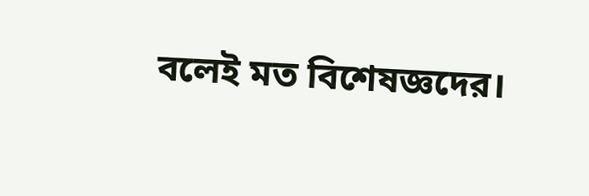বলেই মত বিশেষজ্ঞদের।